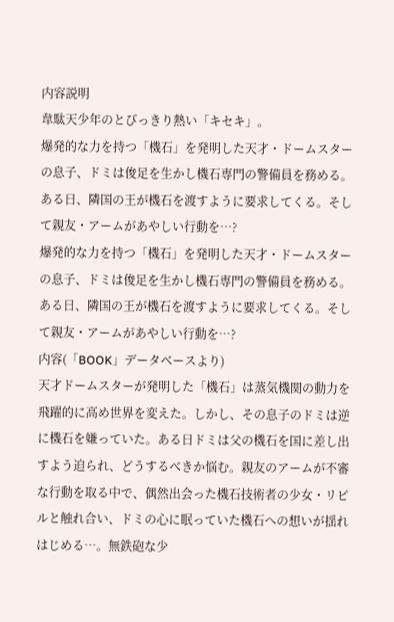内容説明
韋駄天少年のとびっきり熱い「キセキ」。
爆発的な力を持つ「機石」を発明した天才・ドームスターの息子、ドミは俊足を生かし機石専門の警備員を務める。ある日、隣国の王が機石を渡すように要求してくる。そして親友・アームがあやしい行動を…?
爆発的な力を持つ「機石」を発明した天才・ドームスターの息子、ドミは俊足を生かし機石専門の警備員を務める。ある日、隣国の王が機石を渡すように要求してくる。そして親友・アームがあやしい行動を…?
内容(「BOOK」データベースより)
天才ドームスターが発明した「機石」は蒸気機関の動力を飛躍的に高め世界を変えた。しかし、その息子のドミは逆に機石を嫌っていた。ある日ドミは父の機石を国に差し出すよう迫られ、どうするべきか悩む。親友のアームが不審な行動を取る中で、偶然出会った機石技術者の少女・リピルと触れ合い、ドミの心に眠っていた機石への想いが揺れはじめる…。無鉄砲な少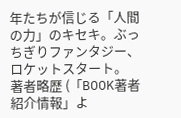年たちが信じる「人間の力」のキセキ。ぶっちぎりファンタジー、ロケットスタート。
著者略歴 (「BOOK著者紹介情報」よ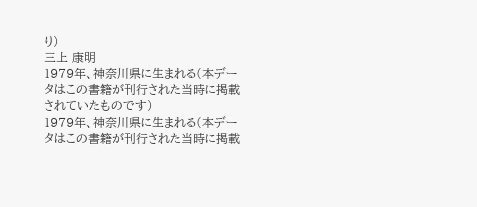り)
三上 康明
1979年、神奈川県に生まれる(本データはこの書籍が刊行された当時に掲載されていたものです)
1979年、神奈川県に生まれる(本データはこの書籍が刊行された当時に掲載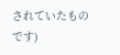されていたものです)